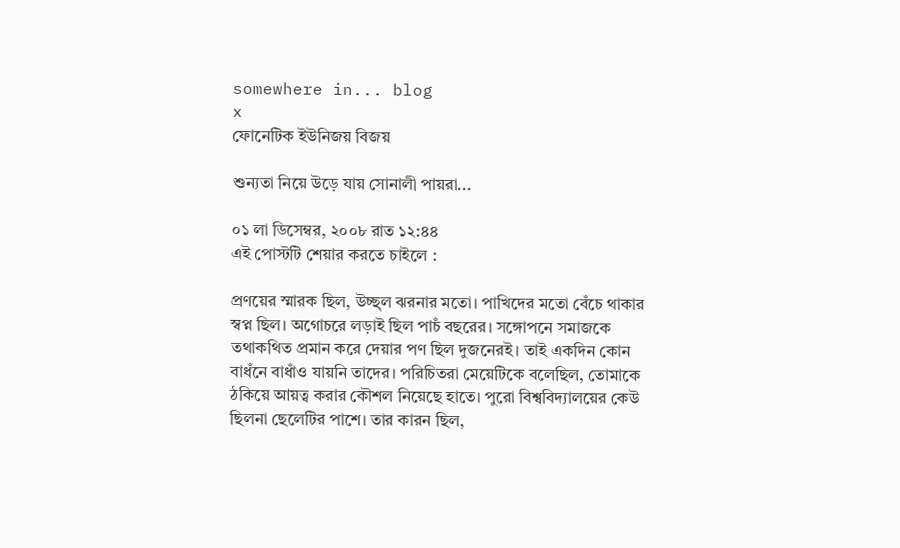somewhere in... blog
x
ফোনেটিক ইউনিজয় বিজয়

শুন্যতা নিয়ে উড়ে যায় সোনালী পায়রা...

০১ লা ডিসেম্বর, ২০০৮ রাত ১২:৪৪
এই পোস্টটি শেয়ার করতে চাইলে :

প্রণয়ের স্মারক ছিল, উচ্ছ্ল ঝরনার মতো। পাখিদের মতো বেঁচে থাকার স্বপ্ন ছিল। অগোচরে লড়াই ছিল পাচঁ বছরের। সঙ্গোপনে সমাজকে তথাকথিত প্রমান করে দেয়ার পণ ছিল দুজনেরই। তাই একদিন কোন বাধঁনে বাধাঁও যায়নি তাদের। পরিচিতরা মেয়েটিকে বলেছিল, তোমাকে ঠকিয়ে আয়ত্ব করার কৌশল নিয়েছে হাতে। পুরো বিশ্ববিদ্যালয়ের কেউ ছিলনা ছেলেটির পাশে। তার কারন ছিল,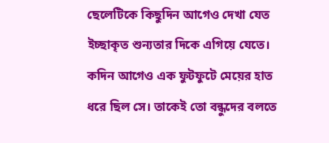ছেলেটিকে কিছুদিন আগেও দেখা যেত ইচ্ছাকৃত শুন্যতার দিকে এগিয়ে যেতে। কদিন আগেও এক ফুটফুটে মেয়ের হাত ধরে ছিল সে। তাকেই তো বন্ধুদের বলতে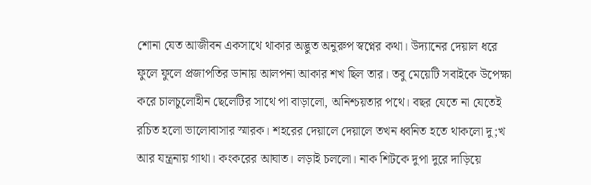শোনা যেত আজীবন একসাথে থাকার অদ্ভুত অনুরুপ স্বপ্নের কথা। উদ্যানের দেয়াল ধরে ফুলে ফুলে প্রজাপতির ডানায় আলপনা আকার শখ ছিল তার। তবু মেয়েটি সবাইকে উপেক্ষা করে চালচুলোহীন ছেলেটির সাথে পা বাড়ালো, অনিশ্চয়তার পথে। বছর যেতে না যেতেই রচিত হলো ভালোবাসার স্মারক। শহরের দেয়ালে দেয়ালে তখন ধ্বনিত হতে থাকলো দু;খ আর যন্ত্রনায় গাথা। কংকরের আঘাত। লড়াই চললো। নাক শিটকে দুপা দুরে দাড়িয়ে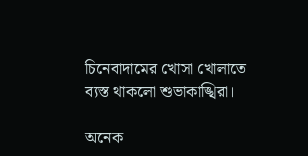চিনেবাদামের খোসা খোলাতে ব্যস্ত থাকলো শুভাকাঙ্খিরা।

অনেক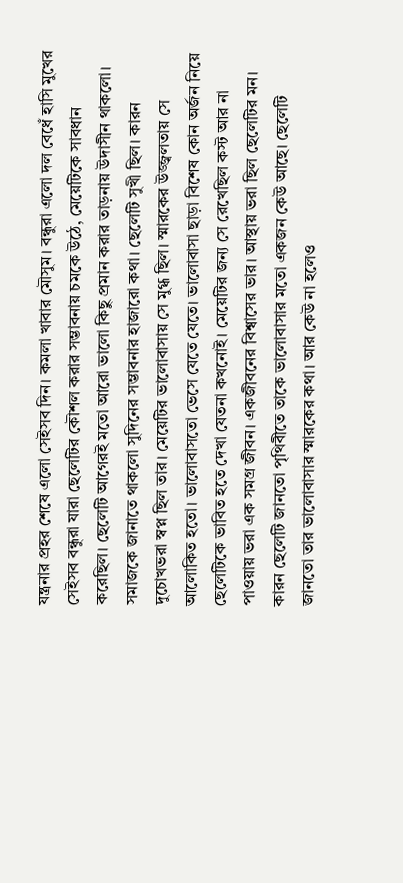যন্ত্রনার প্রহর শেষে এলো সেইসব দিন। কমলা খাবার মৌসুম। বন্ধুরা এলো দল বেধেঁ হাসি মুখের সেইসব বন্ধুরা যারা ছেলেটির কৌশল করার সম্ভাবনায় চমকে উঠে, মেয়েটিকে সাবধান করেছিল। ছেলেটি আগেরই মতো আরো ভালো কিছু প্রমান করার তাড়নায় উদাসীন থাকলো। সমাজকে জানাতে থাকলো সুদিনের সম্ভাবনার হাজারো কথা। ছেলেটি সুখী ছিল। কারন দুচোখভরা স্বপ্ন ছিল তার। মেয়েটির ভালোবাসায় সে মুগ্ধ ছিল। স্মারকের উজ্জ্বলতায় সে আলোকিত হতো। ভালোবাসতো ভেসে যেতে যেতে। ভালোবাসা ছাড়া বিশেষ কোন অর্জন নিয়ে ছেলেটিকে ভাবিত হতে দেখা যেতনা কখনোই। মেয়েটির জন্য সে রেখেছিল কস্ট আর না পাওয়ায় ভরা এক সমগ্র জীবন। একজীবনের বিশ্বাসের ভার। আস্থায় ভরা ছিল ছেলেটির মন। কারন ছেলেটি জানতো পৃথিবীতে তাকে ভালোবাসার মতো একজন কেউ আছে। ছেলেটি জানতো তার ভালোবাসার স্মারকের কথা। আর কেউ না হলেও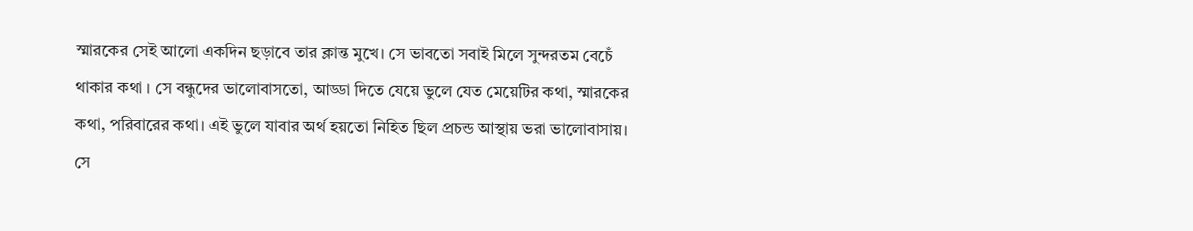স্মারকের সেই আলো একদিন ছড়াবে তার ক্লান্ত মুখে। সে ভাবতো সবাই মিলে সুন্দরতম বেচেঁ থাকার কথা । সে বন্ধুদের ভালোবাসতো, আড্ডা দিতে যেয়ে ভুলে যেত মেয়েটির কথা, স্মারকের কথা, পরিবারের কথা। এই ভুলে যাবার অর্থ হয়তো নিহিত ছিল প্রচন্ড আস্থায় ভরা ভালোবাসায়। সে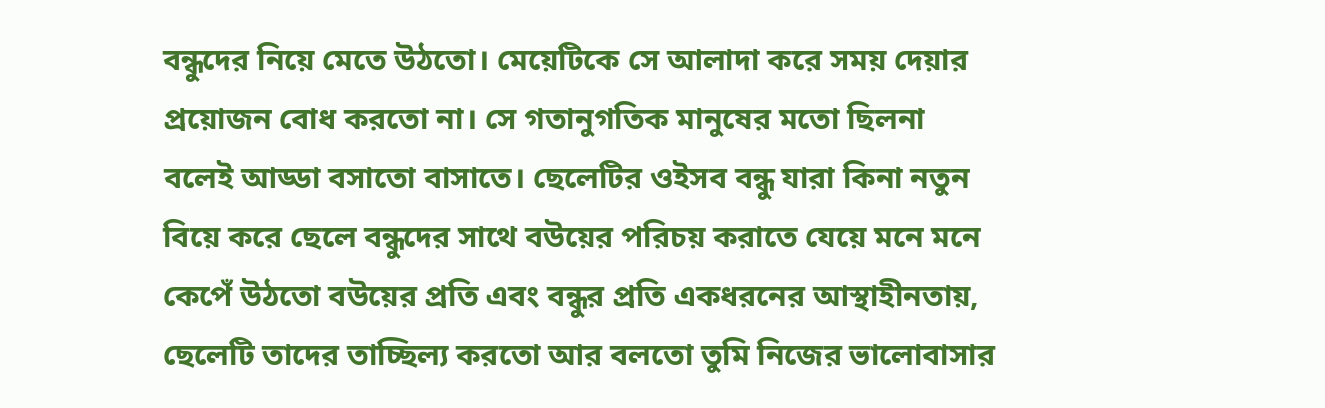বন্ধুদের নিয়ে মেতে উঠতো। মেয়েটিকে সে আলাদা করে সময় দেয়ার প্রয়োজন বোধ করতো না। সে গতানুগতিক মানুষের মতো ছিলনা বলেই আড্ডা বসাতো বাসাতে। ছেলেটির ওইসব বন্ধু যারা কিনা নতুন বিয়ে করে ছেলে বন্ধুদের সাথে বউয়ের পরিচয় করাতে যেয়ে মনে মনে কেপেঁ উঠতো বউয়ের প্রতি এবং বন্ধুর প্রতি একধরনের আস্থাহীনতায়, ছেলেটি তাদের তাচ্ছিল্য করতো আর বলতো তুমি নিজের ভালোবাসার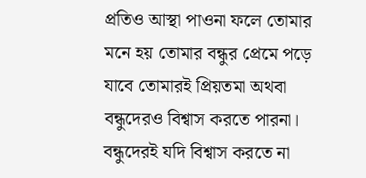প্রতিও আস্থা পাওনা ফলে তোমার মনে হয় তোমার বন্ধুর প্রেমে পড়ে যাবে তোমারই প্রিয়তমা অথবা বন্ধুদেরও বিশ্বাস করতে পারনা। বন্ধুদেরই যদি বিশ্বাস করতে না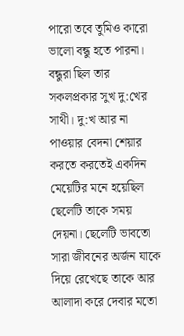পারো তবে তুমিও কারো ভালো বন্ধু হতে পারনা।
বন্ধুরা ছিল তার সকলপ্রকার সুখ দু:খের সাথী। দু:খ আর না পাওয়ার বেদনা শেয়ার করতে করতেই একদিন মেয়েটির মনে হয়েছিল ছেলেটি তাকে সময় দেয়না। ছেলেটি ভাবতো সারা জীবনের অর্জন যাকে দিয়ে রেখেছে তাকে আর আলাদা করে দেবার মতো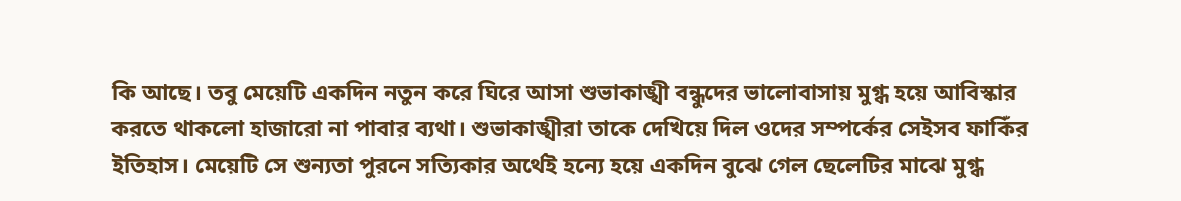কি আছে। তবু মেয়েটি একদিন নতুন করে ঘিরে আসা শুভাকাঙ্খী বন্ধুদের ভালোবাসায় মুগ্ধ হয়ে আবিস্কার করতে থাকলো হাজারো না পাবার ব্যথা। শুভাকাঙ্খীরা তাকে দেখিয়ে দিল ওদের সম্পর্কের সেইসব ফাকিঁর ইতিহাস। মেয়েটি সে শুন্যতা পুরনে সত্যিকার অর্থেই হন্যে হয়ে একদিন বুঝে গেল ছেলেটির মাঝে মুগ্ধ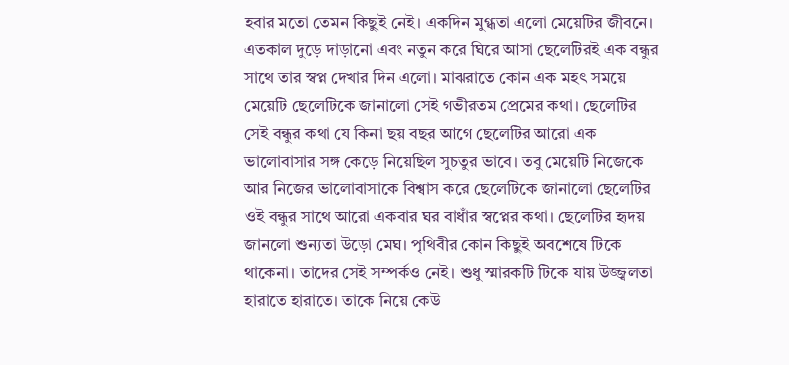হবার মতো তেমন কিছুই নেই। একদিন মুগ্ধতা এলো মেয়েটির জীবনে। এতকাল দুড়ে দাড়ানো এবং নতুন করে ঘিরে আসা ছেলেটিরই এক বন্ধুর সাথে তার স্বপ্ন দেখার দিন এলো। মাঝরাতে কোন এক মহৎ সময়ে মেয়েটি ছেলেটিকে জানালো সেই গভীরতম প্রেমের কথা। ছেলেটির সেই বন্ধুর কথা যে কিনা ছয় বছর আগে ছেলেটির আরো এক ভালোবাসার সঙ্গ কেড়ে নিয়েছিল সুচতুর ভাবে। তবু মেয়েটি নিজেকে আর নিজের ভালোবাসাকে বিশ্বাস করে ছেলেটিকে জানালো ছেলেটির ওই বন্ধুর সাথে আরো একবার ঘর বাধাঁর স্বপ্নের কথা। ছেলেটির হৃদয় জানলো শুন্যতা উড়ো মেঘ। পৃথিবীর কোন কিছুই অবশেষে টিকে থাকেনা। তাদের সেই সম্পর্কও নেই। শুধু স্মারকটি টিকে যায় উজ্জ্বলতা হারাতে হারাতে। তাকে নিয়ে কেউ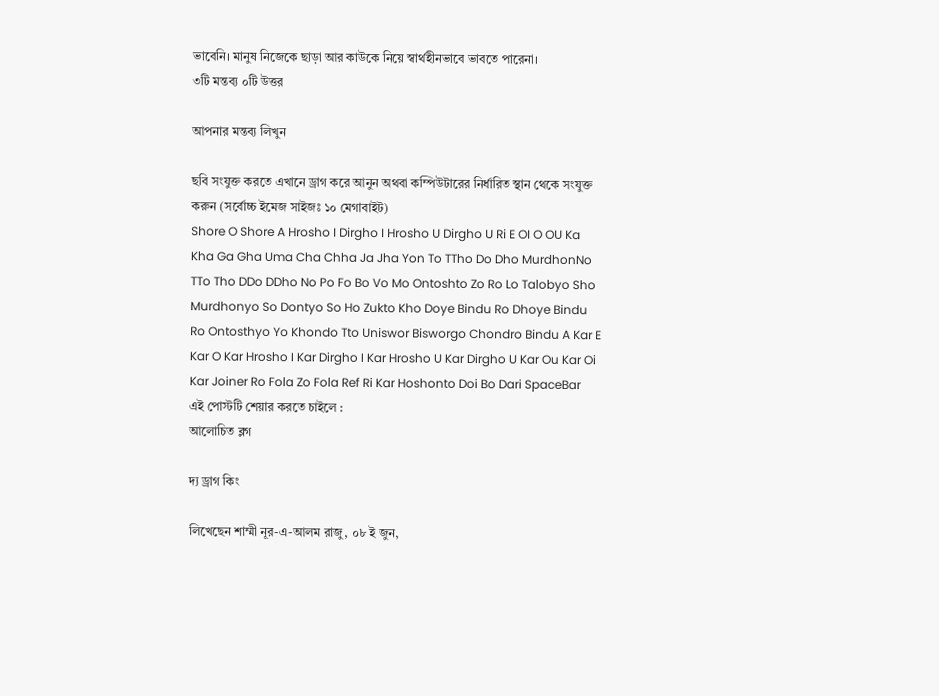ভাবেনি। মানুষ নিজেকে ছাড়া আর কাউকে নিয়ে স্বার্থহীনভাবে ভাবতে পারেনা।
৩টি মন্তব্য ০টি উত্তর

আপনার মন্তব্য লিখুন

ছবি সংযুক্ত করতে এখানে ড্রাগ করে আনুন অথবা কম্পিউটারের নির্ধারিত স্থান থেকে সংযুক্ত করুন (সর্বোচ্চ ইমেজ সাইজঃ ১০ মেগাবাইট)
Shore O Shore A Hrosho I Dirgho I Hrosho U Dirgho U Ri E OI O OU Ka Kha Ga Gha Uma Cha Chha Ja Jha Yon To TTho Do Dho MurdhonNo TTo Tho DDo DDho No Po Fo Bo Vo Mo Ontoshto Zo Ro Lo Talobyo Sho Murdhonyo So Dontyo So Ho Zukto Kho Doye Bindu Ro Dhoye Bindu Ro Ontosthyo Yo Khondo Tto Uniswor Bisworgo Chondro Bindu A Kar E Kar O Kar Hrosho I Kar Dirgho I Kar Hrosho U Kar Dirgho U Kar Ou Kar Oi Kar Joiner Ro Fola Zo Fola Ref Ri Kar Hoshonto Doi Bo Dari SpaceBar
এই পোস্টটি শেয়ার করতে চাইলে :
আলোচিত ব্লগ

দ্য ড্রাগ কিং

লিখেছেন শাম্মী নূর-এ-আলম রাজু, ০৮ ই জুন,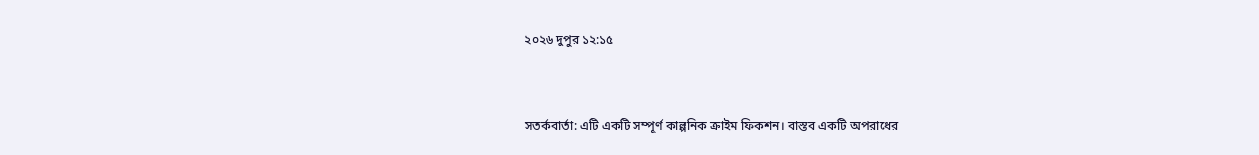২০২৬ দুপুর ১২:১৫


সতর্কবার্তা: এটি একটি সম্পূর্ণ কাল্পনিক ক্রাইম ফিকশন। বাস্তব একটি অপরাধের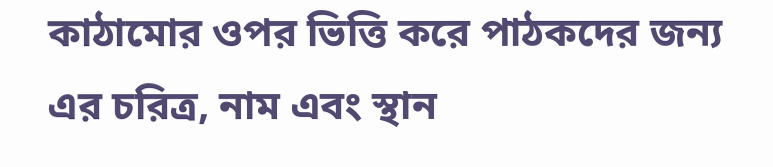কাঠামোর ওপর ভিত্তি করে পাঠকদের জন্য এর চরিত্র, নাম এবং স্থান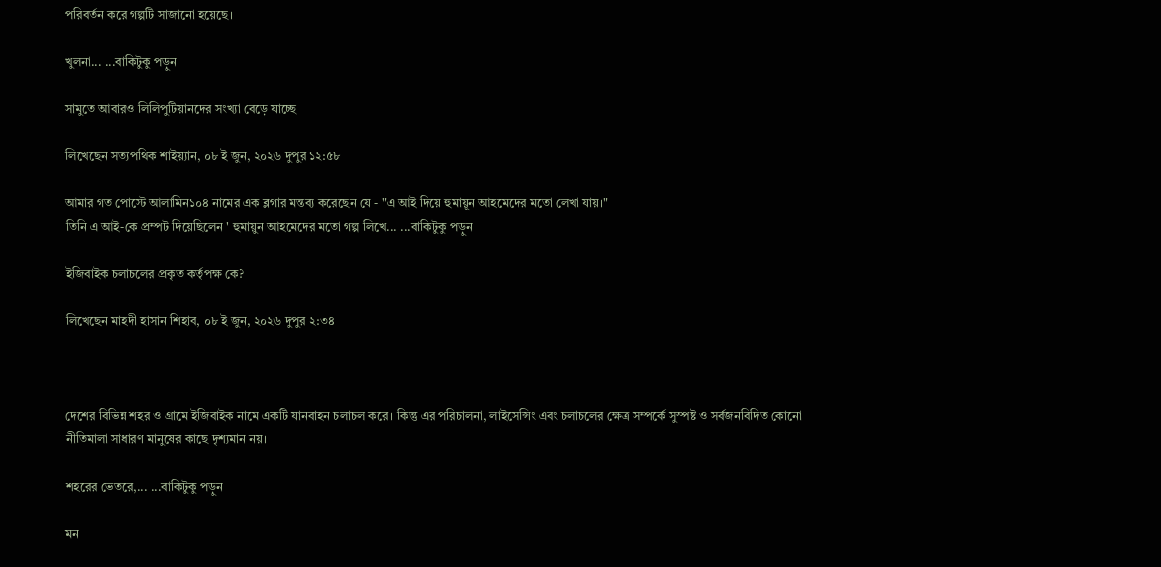পরিবর্তন করে গল্পটি সাজানো হয়েছে।

খুলনা... ...বাকিটুকু পড়ুন

সামুতে আবারও লিলিপুটিয়ানদের সংখ্যা বেড়ে যাচ্ছে

লিখেছেন সত্যপথিক শাইয়্যান, ০৮ ই জুন, ২০২৬ দুপুর ১২:৫৮

আমার গত পোস্টে আলামিন১০৪ নামের এক ব্লগার মন্তব্য করেছেন যে - "এ আই দিয়ে হুমায়ূন আহমেদের মতো লেখা যায়।"
তিনি এ আই-কে প্রম্পট দিয়েছিলেন ' হুমায়ুন আহমেদের মতো গল্প লিখে... ...বাকিটুকু পড়ুন

ইজিবাইক চলাচলের প্রকৃত কর্তৃপক্ষ কে?

লিখেছেন মাহদী হাসান শিহাব, ০৮ ই জুন, ২০২৬ দুপুর ২:৩৪



দেশের বিভিন্ন শহর ও গ্রামে ইজিবাইক নামে একটি যানবাহন চলাচল করে। কিন্তু এর পরিচালনা, লাইসেন্সিং এবং চলাচলের ক্ষেত্র সম্পর্কে সুস্পষ্ট ও সর্বজনবিদিত কোনো নীতিমালা সাধারণ মানুষের কাছে দৃশ্যমান নয়।

শহরের ভেতরে,... ...বাকিটুকু পড়ুন

মন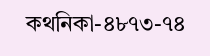কথনিকা-৪৮৭৩-৭৪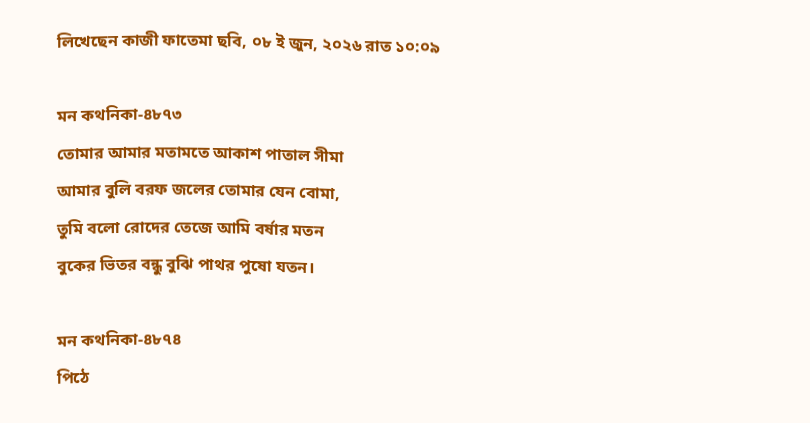লিখেছেন কাজী ফাতেমা ছবি, ০৮ ই জুন, ২০২৬ রাত ১০:০৯

মন কথনিকা-৪৮৭৩
তোমার আমার মতামতে আকাশ পাতাল সীমা
আমার বুলি বরফ জলের তোমার যেন বোমা,
তুমি বলো রোদের তেজে আমি বর্ষার মতন
বুকের ভিতর বন্ধু বুঝি পাথর পুষো যতন।

মন কথনিকা-৪৮৭৪
পিঠে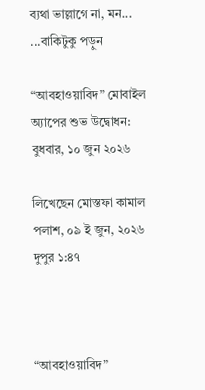ব্যথা ভাল্লাগে না, মন... ...বাকিটুকু পড়ুন

“আবহাওয়াবিদ” মোবাইল অ্যাপের শুভ উদ্বোধন: বুধবার, ১০ জুন ২০২৬

লিখেছেন মোস্তফা কামাল পলাশ, ০৯ ই জুন, ২০২৬ দুপুর ১:৪৭



“আবহাওয়াবিদ”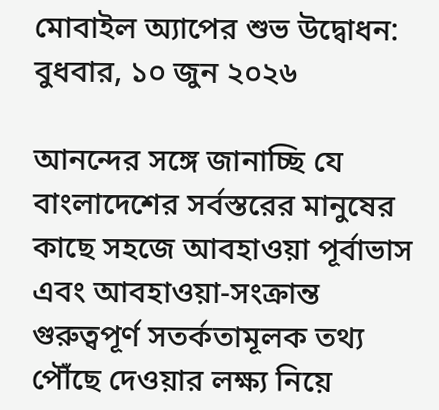মোবাইল অ্যাপের শুভ উদ্বোধন: বুধবার, ১০ জুন ২০২৬

আনন্দের সঙ্গে জানাচ্ছি যে বাংলাদেশের সর্বস্তরের মানুষের কাছে সহজে আবহাওয়া পূর্বাভাস এবং আবহাওয়া-সংক্রান্ত গুরুত্বপূর্ণ সতর্কতামূলক তথ্য পৌঁছে দেওয়ার লক্ষ্য নিয়ে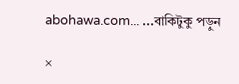abohawa.com... ...বাকিটুকু পড়ুন

×